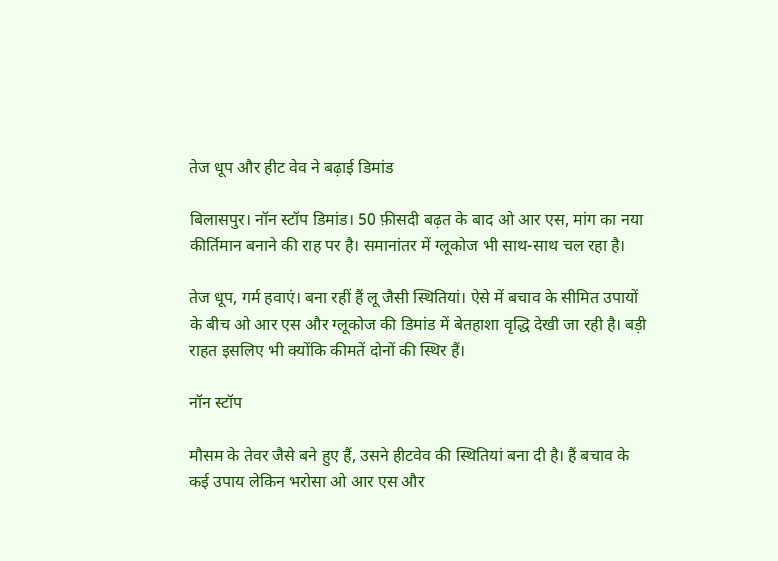तेज धूप और हीट वेव ने बढ़ाई डिमांड

बिलासपुर। नॉन स्टॉप डिमांड। 50 फ़ीसदी बढ़त के बाद ओ आर एस, मांग का नया कीर्तिमान बनाने की राह पर है। समानांतर में ग्लूकोज भी साथ-साथ चल रहा है।

तेज धूप, गर्म हवाएं। बना रहीं हैं लू जैसी स्थितियां। ऐसे में बचाव के सीमित उपायों के बीच ओ आर एस और ग्लूकोज की डिमांड में बेतहाशा वृद्धि देखी जा रही है। बड़ी राहत इसलिए भी क्योंकि कीमतें दोनों की स्थिर हैं।

नॉन स्टॉप

मौसम के तेवर जैसे बने हुए हैं, उसने हीटवेव की स्थितियां बना दी है। हैं बचाव के कई उपाय लेकिन भरोसा ओ आर एस और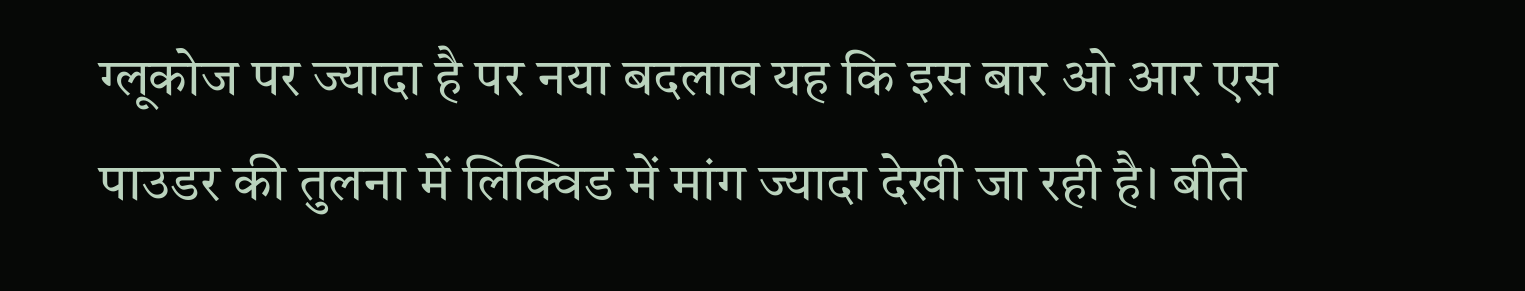ग्लूकोज पर ज्यादा है पर नया बदलाव यह कि इस बार ओ आर एस पाउडर की तुलना में लिक्विड में मांग ज्यादा देखी जा रही है। बीते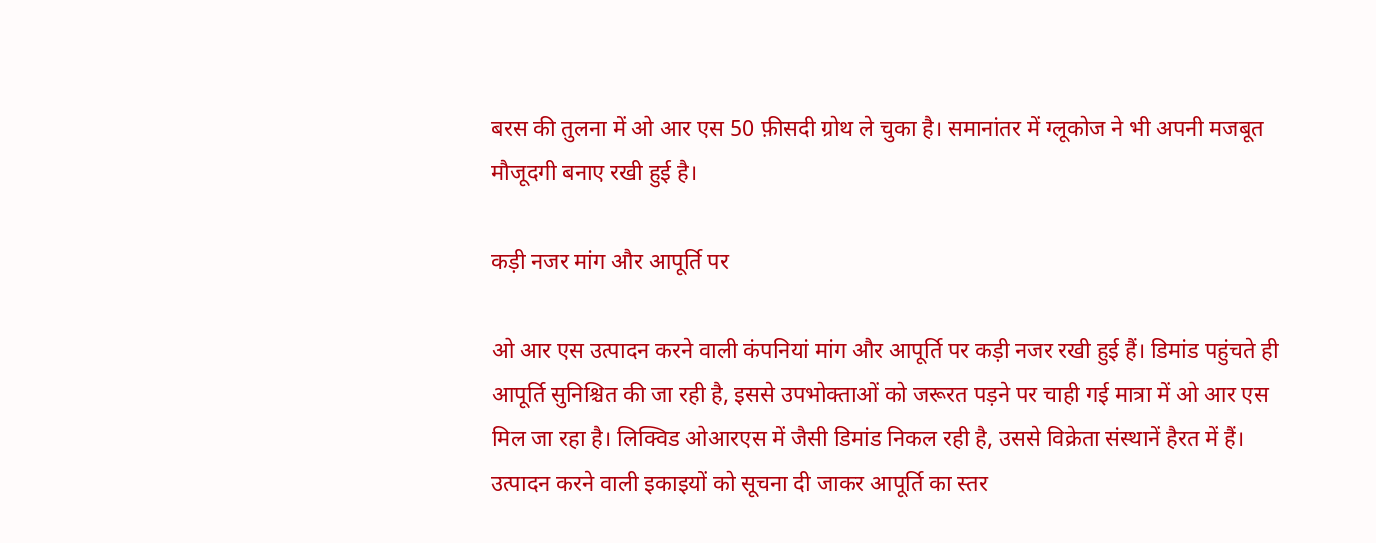बरस की तुलना में ओ आर एस 50 फ़ीसदी ग्रोथ ले चुका है। समानांतर में ग्लूकोज ने भी अपनी मजबूत मौजूदगी बनाए रखी हुई है।

कड़ी नजर मांग और आपूर्ति पर

ओ आर एस उत्पादन करने वाली कंपनियां मांग और आपूर्ति पर कड़ी नजर रखी हुई हैं। डिमांड पहुंचते ही आपूर्ति सुनिश्चित की जा रही है, इससे उपभोक्ताओं को जरूरत पड़ने पर चाही गई मात्रा में ओ आर एस मिल जा रहा है। लिक्विड ओआरएस में जैसी डिमांड निकल रही है, उससे विक्रेता संस्थानें हैरत में हैं। उत्पादन करने वाली इकाइयों को सूचना दी जाकर आपूर्ति का स्तर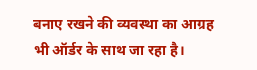बनाए रखने की व्यवस्था का आग्रह भी ऑर्डर के साथ जा रहा है।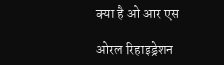क्या है ओ आर एस

ओरल रिहाइड्रेशन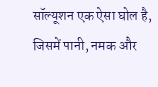सॉल्यूशन एक ऐसा घोल है, जिसमें पानी, नमक और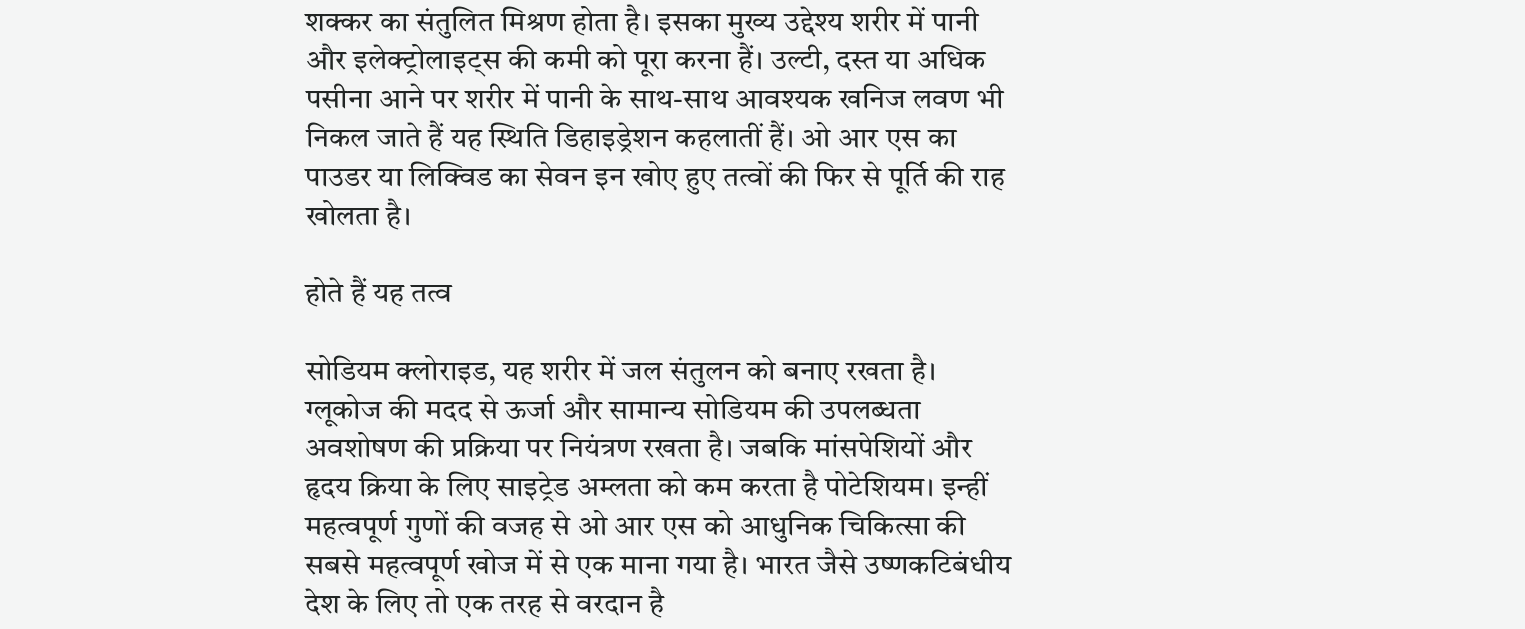शक्कर का संतुलित मिश्रण होता है। इसका मुख्य उद्देश्य शरीर में पानी और इलेक्ट्रोलाइट्स की कमी को पूरा करना हैं। उल्टी, दस्त या अधिक पसीना आने पर शरीर में पानी के साथ-साथ आवश्यक खनिज लवण भी निकल जाते हैं यह स्थिति डिहाइड्रेशन कहलातीं हैं। ओ आर एस का पाउडर या लिक्विड का सेवन इन खोए हुए तत्वों की फिर से पूर्ति की राह खोलता है।

होते हैं यह तत्व

सोडियम क्लोराइड, यह शरीर में जल संतुलन को बनाए रखता है। ग्लूकोज की मदद से ऊर्जा और सामान्य सोडियम की उपलब्धता अवशोषण की प्रक्रिया पर नियंत्रण रखता है। जबकि मांसपेशियों और हृदय क्रिया के लिए साइट्रेड अम्लता को कम करता है पोटेशियम। इन्हीं महत्वपूर्ण गुणों की वजह से ओ आर एस को आधुनिक चिकित्सा की सबसे महत्वपूर्ण खोज में से एक माना गया है। भारत जैसे उष्णकटिबंधीय देश के लिए तो एक तरह से वरदान है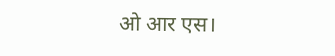ओ आर एस।